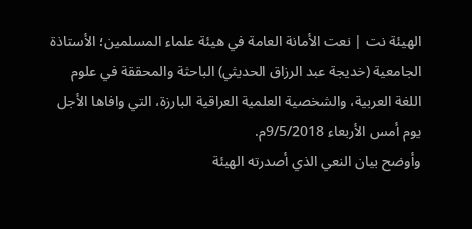الهيئة نت | نعت الأمانة العامة في هيئة علماء المسلمين؛ الأستاذة الجامعية (خديجة عبد الرزاق الحديثي) الباحثة والمحققة في علوم اللغة العربية، والشخصية العلمية العراقية البارزة، التي وافاها الأجل يوم أمس الأربعاء 9/5/2018م.
وأوضح بيان النعي الذي أصدرته الهيئة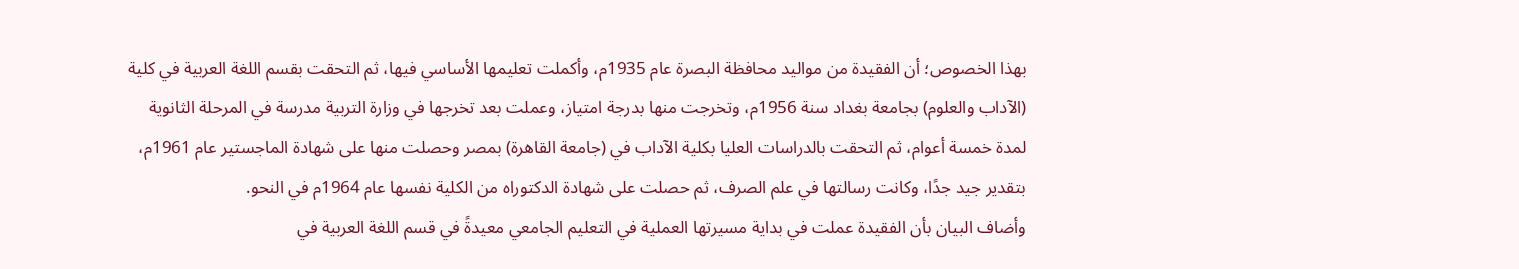بهذا الخصوص؛ أن الفقيدة من مواليد محافظة البصرة عام 1935م، وأكملت تعليمها الأساسي فيها، ثم التحقت بقسم اللغة العربية في كلية (الآداب والعلوم) بجامعة بغداد سنة 1956م، وتخرجت منها بدرجة امتياز، وعملت بعد تخرجها في وزارة التربية مدرسة في المرحلة الثانوية لمدة خمسة أعوام، ثم التحقت بالدراسات العليا بكلية الآداب في (جامعة القاهرة) بمصر وحصلت منها على شهادة الماجستير عام 1961م، بتقدير جيد جدًا، وكانت رسالتها في علم الصرف، ثم حصلت على شهادة الدكتوراه من الكلية نفسها عام 1964م في النحو.
وأضاف البيان بأن الفقيدة عملت في بداية مسيرتها العملية في التعليم الجامعي معيدةً في قسم اللغة العربية في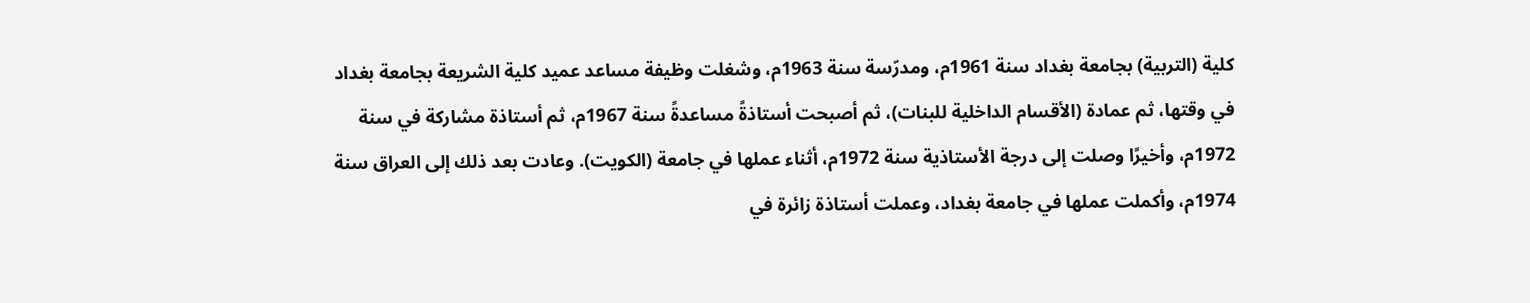كلية (التربية) بجامعة بغداد سنة 1961م، ومدرّسة سنة 1963م، وشغلت وظيفة مساعد عميد كلية الشريعة بجامعة بغداد في وقتها، ثم عمادة (الأقسام الداخلية للبنات)، ثم أصبحت أستاذةً مساعدةً سنة 1967م، ثم أستاذة مشاركة في سنة 1972م، وأخيرًا وصلت إلى درجة الأستاذية سنة 1972م، أثناء عملها في جامعة (الكويت). وعادت بعد ذلك إلى العراق سنة 1974م، وأكملت عملها في جامعة بغداد، وعملت أستاذة زائرة في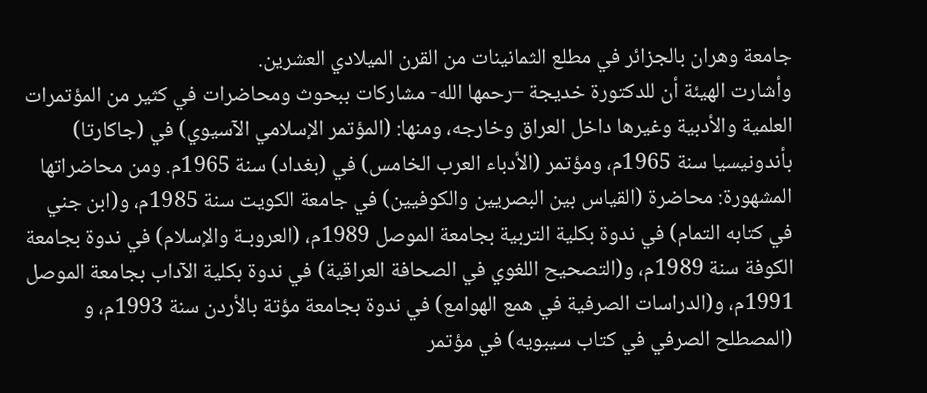جامعة وهران بالجزائر في مطلع الثمانينات من القرن الميلادي العشرين.
وأشارت الهيئة أن للدكتورة خديجة –رحمها الله- مشاركات ببحوث ومحاضرات في كثير من المؤتمرات العلمية والأدبية وغيرها داخل العراق وخارجه، ومنها: (المؤتمر الإسلامي الآسيوي) في (جاكارتا) بأندونيسيا سنة 1965م، ومؤتمر (الأدباء العرب الخامس) في (بغداد) سنة 1965م. ومن محاضراتها المشهورة: محاضرة (القياس بين البصريين والكوفيين) في جامعة الكويت سنة 1985م، و(ابن جني في كتابه التمام) في ندوة بكلية التربية بجامعة الموصل 1989م، (العروبـة والإسلام) في ندوة بجامعة الكوفة سنة 1989م، و(التصحيح اللغوي في الصحافة العراقية) في ندوة بكلية الآداب بجامعة الموصل 1991م، و(الدراسات الصرفية في همع الهوامع) في ندوة بجامعة مؤتة بالأردن سنة 1993م، و (المصطلح الصرفي في كتاب سيبويه) في مؤتمر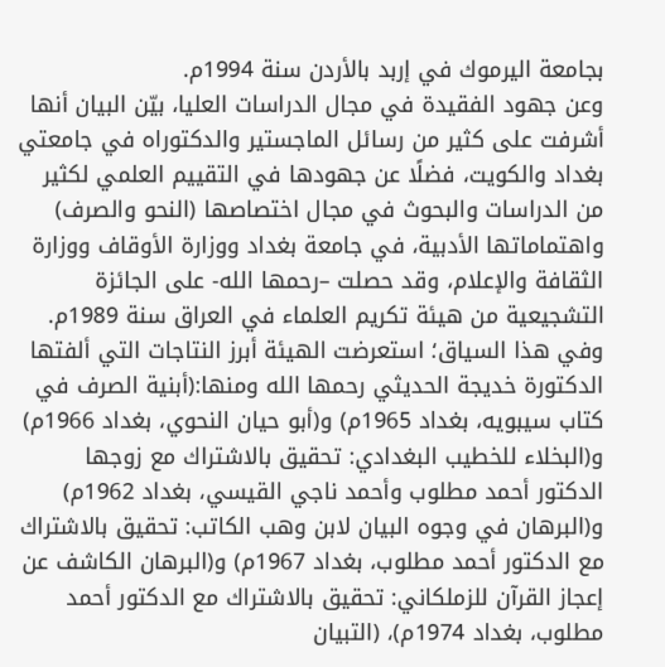بجامعة اليرموك في إربد بالأردن سنة 1994م.
وعن جهود الفقيدة في مجال الدراسات العليا، بيّن البيان أنها أشرفت على كثير من رسائل الماجستير والدكتوراه في جامعتي بغداد والكويت، فضلًا عن جهودها في التقييم العلمي لكثير من الدراسات والبحوث في مجال اختصاصها (النحو والصرف) واهتماماتها الأدبية، في جامعة بغداد ووزارة الأوقاف ووزارة الثقافة والإعلام، وقد حصلت –رحمها الله- على الجائزة التشجيعية من هيئة تكريم العلماء في العراق سنة 1989م.
وفي هذا السياق؛ استعرضت الهيئة أبرز النتاجات التي ألفتها الدكتورة خديجة الحديثي رحمها الله ومنها:(أبنية الصرف في كتاب سيبويه، بغداد 1965م) و(أبو حيان النحوي، بغداد 1966م) و(البخلاء للخطيب البغدادي: تحقيق بالاشتراك مع زوجها الدكتور أحمد مطلوب وأحمد ناجي القيسي، بغداد 1962م) و(البرهان في وجوه البيان لابن وهب الكاتب: تحقيق بالاشتراك مع الدكتور أحمد مطلوب، بغداد 1967م) و(البرهان الكاشف عن إعجاز القرآن للزملكاني: تحقيق بالاشتراك مع الدكتور أحمد مطلوب، بغداد 1974م)، (التبيان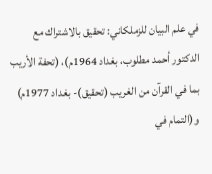في علم البيان للزملكاني: تحقيق بالاشتراك مع الدكتور أحمد مطلوب، بغداد 1964م)، (تحفة الأريب بما في القرآن من الغريب (تحقيق)- بغداد 1977م) و(التمام في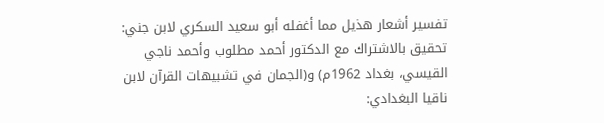تفسير أشعار هذيل مما أغفله أبو سعيد السكري لابن جني: تحقيق بالاشتراك مع الدكتور أحمد مطلوب وأحمد ناجي القيسي، بغداد 1962م) و(الجمان في تشبيهات القرآن لابن ناقيا البغدادي: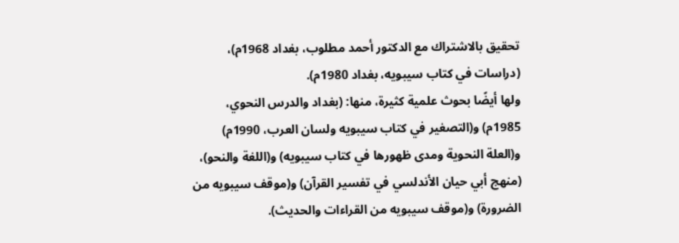تحقيق بالاشتراك مع الدكتور أحمد مطلوب، بغداد 1968م)، (دراسات في كتاب سيبويه، بغداد 1980م).
ولها أيضًا بحوث علمية كثيرة، منها: (بغداد والدرس النحوي، 1985م) و(التصغير في كتاب سيبويه ولسان العرب، 1990م) و(العلة النحوية ومدى ظهورها في كتاب سيبويه) و(اللغة والنحو)، (منهج أبي حيان الأندلسي في تفسير القرآن) و(موقف سيبويه من الضرورة) و(موقف سيبويه من القراءات والحديث).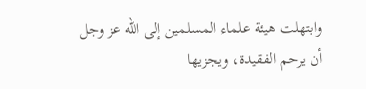وابتهلت هيئة علماء المسلمين إلى الله عز وجل أن يرحم الفقيدة، ويجزيها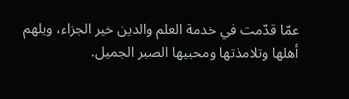عمّا قدّمت في خدمة العلم والدين خير الجزاء، ويلهم أهلها وتلامذتها ومحبيها الصبر الجميل.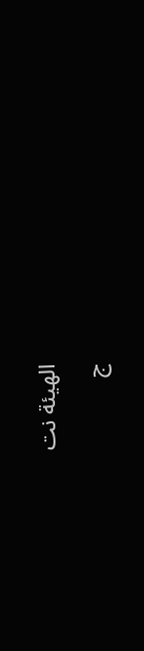الهيئة نت
ج